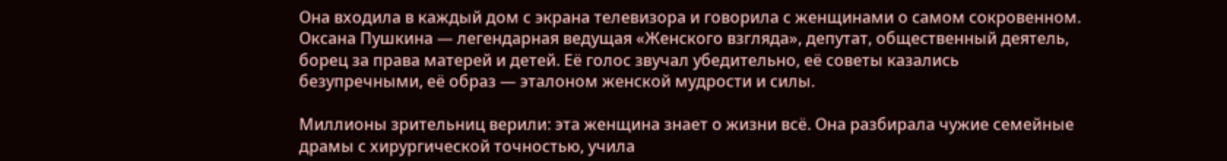Она входила в каждый дом с экрана телевизора и говорила с женщинами о самом сокровенном. Оксана Пушкина — легендарная ведущая «Женского взгляда», депутат, общественный деятель, борец за права матерей и детей. Её голос звучал убедительно, её советы казались безупречными, её образ — эталоном женской мудрости и силы.

Миллионы зрительниц верили: эта женщина знает о жизни всё. Она разбирала чужие семейные драмы с хирургической точностью, учила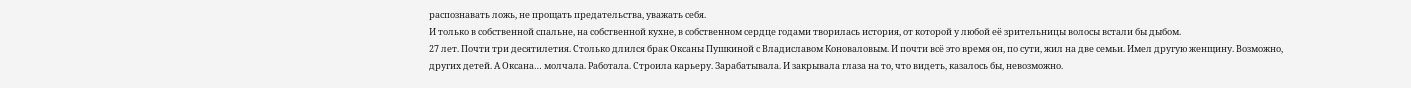распознавать ложь, не прощать предательства, уважать себя.
И только в собственной спальне, на собственной кухне, в собственном сердце годами творилась история, от которой у любой её зрительницы волосы встали бы дыбом.
27 лет. Почти три десятилетия. Столько длился брак Оксаны Пушкиной с Владиславом Коноваловым. И почти всё это время он, по сути, жил на две семьи. Имел другую женщину. Возможно, других детей. А Оксана… молчала. Работала. Строила карьеру. Зарабатывала. И закрывала глаза на то, что видеть, казалось бы, невозможно.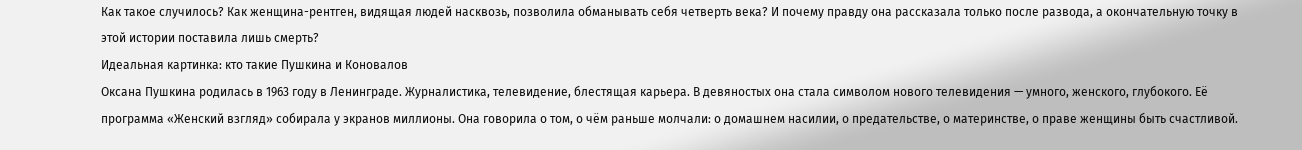Как такое случилось? Как женщина-рентген, видящая людей насквозь, позволила обманывать себя четверть века? И почему правду она рассказала только после развода, а окончательную точку в этой истории поставила лишь смерть?
Идеальная картинка: кто такие Пушкина и Коновалов
Оксана Пушкина родилась в 1963 году в Ленинграде. Журналистика, телевидение, блестящая карьера. В девяностых она стала символом нового телевидения — умного, женского, глубокого. Её программа «Женский взгляд» собирала у экранов миллионы. Она говорила о том, о чём раньше молчали: о домашнем насилии, о предательстве, о материнстве, о праве женщины быть счастливой.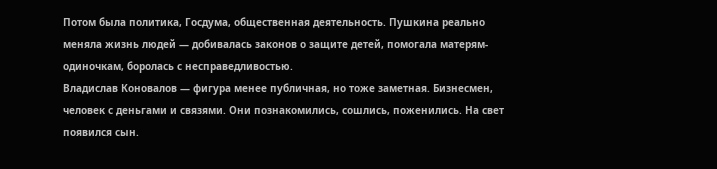Потом была политика, Госдума, общественная деятельность. Пушкина реально меняла жизнь людей — добивалась законов о защите детей, помогала матерям-одиночкам, боролась с несправедливостью.
Владислав Коновалов — фигура менее публичная, но тоже заметная. Бизнесмен, человек с деньгами и связями. Они познакомились, сошлись, поженились. На свет появился сын.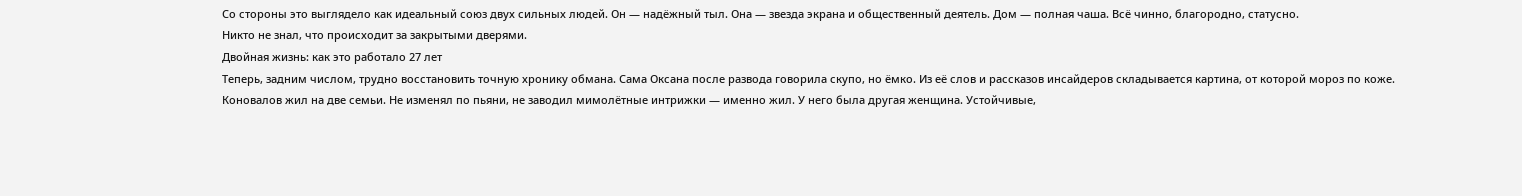Со стороны это выглядело как идеальный союз двух сильных людей. Он — надёжный тыл. Она — звезда экрана и общественный деятель. Дом — полная чаша. Всё чинно, благородно, статусно.
Никто не знал, что происходит за закрытыми дверями.
Двойная жизнь: как это работало 27 лет
Теперь, задним числом, трудно восстановить точную хронику обмана. Сама Оксана после развода говорила скупо, но ёмко. Из её слов и рассказов инсайдеров складывается картина, от которой мороз по коже.
Коновалов жил на две семьи. Не изменял по пьяни, не заводил мимолётные интрижки — именно жил. У него была другая женщина. Устойчивые,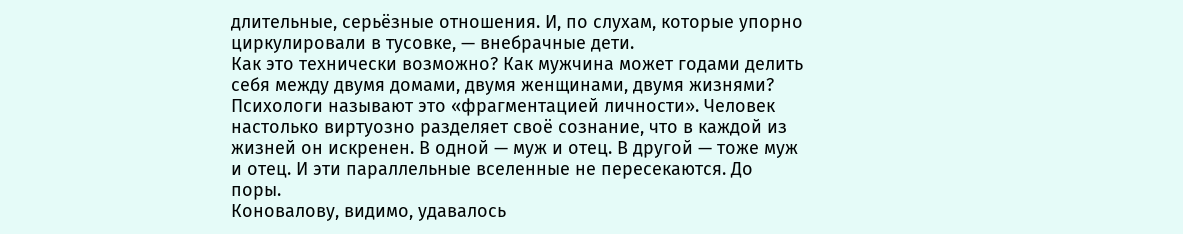длительные, серьёзные отношения. И, по слухам, которые упорно циркулировали в тусовке, — внебрачные дети.
Как это технически возможно? Как мужчина может годами делить себя между двумя домами, двумя женщинами, двумя жизнями?
Психологи называют это «фрагментацией личности». Человек настолько виртуозно разделяет своё сознание, что в каждой из жизней он искренен. В одной — муж и отец. В другой — тоже муж и отец. И эти параллельные вселенные не пересекаются. До поры.
Коновалову, видимо, удавалось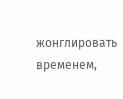жонглировать временем,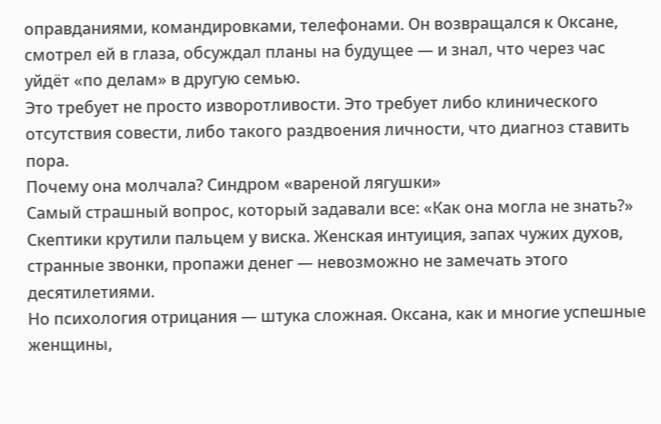оправданиями, командировками, телефонами. Он возвращался к Оксане, смотрел ей в глаза, обсуждал планы на будущее — и знал, что через час уйдёт «по делам» в другую семью.
Это требует не просто изворотливости. Это требует либо клинического отсутствия совести, либо такого раздвоения личности, что диагноз ставить пора.
Почему она молчала? Синдром «вареной лягушки»
Самый страшный вопрос, который задавали все: «Как она могла не знать?»
Скептики крутили пальцем у виска. Женская интуиция, запах чужих духов, странные звонки, пропажи денег — невозможно не замечать этого десятилетиями.
Но психология отрицания — штука сложная. Оксана, как и многие успешные женщины,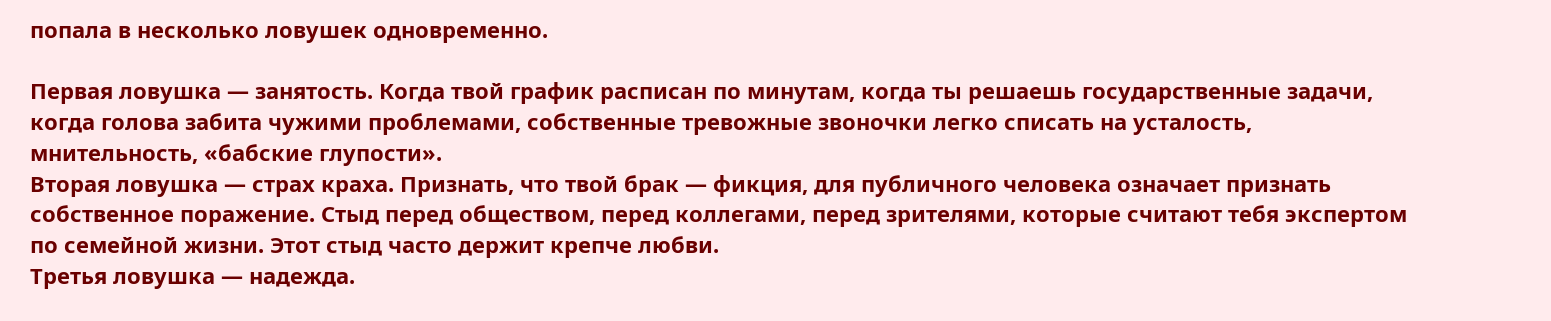попала в несколько ловушек одновременно.

Первая ловушка — занятость. Когда твой график расписан по минутам, когда ты решаешь государственные задачи, когда голова забита чужими проблемами, собственные тревожные звоночки легко списать на усталость, мнительность, «бабские глупости».
Вторая ловушка — страх краха. Признать, что твой брак — фикция, для публичного человека означает признать собственное поражение. Стыд перед обществом, перед коллегами, перед зрителями, которые считают тебя экспертом по семейной жизни. Этот стыд часто держит крепче любви.
Третья ловушка — надежда.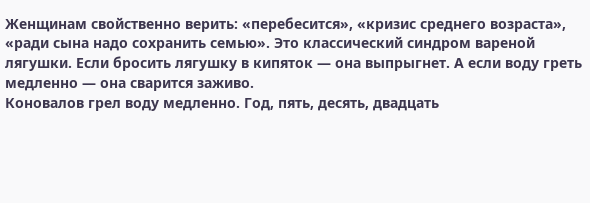Женщинам свойственно верить: «перебесится», «кризис среднего возраста», «ради сына надо сохранить семью». Это классический синдром вареной лягушки. Если бросить лягушку в кипяток — она выпрыгнет. А если воду греть медленно — она сварится заживо.
Коновалов грел воду медленно. Год, пять, десять, двадцать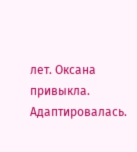лет. Оксана привыкла. Адаптировалась.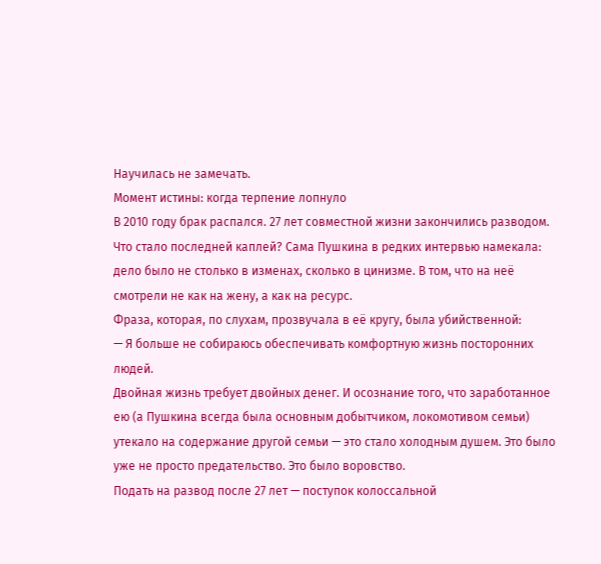Научилась не замечать.
Момент истины: когда терпение лопнуло
В 2010 году брак распался. 27 лет совместной жизни закончились разводом.
Что стало последней каплей? Сама Пушкина в редких интервью намекала: дело было не столько в изменах, сколько в цинизме. В том, что на неё смотрели не как на жену, а как на ресурс.
Фраза, которая, по слухам, прозвучала в её кругу, была убийственной:
— Я больше не собираюсь обеспечивать комфортную жизнь посторонних людей.
Двойная жизнь требует двойных денег. И осознание того, что заработанное ею (а Пушкина всегда была основным добытчиком, локомотивом семьи) утекало на содержание другой семьи — это стало холодным душем. Это было уже не просто предательство. Это было воровство.
Подать на развод после 27 лет — поступок колоссальной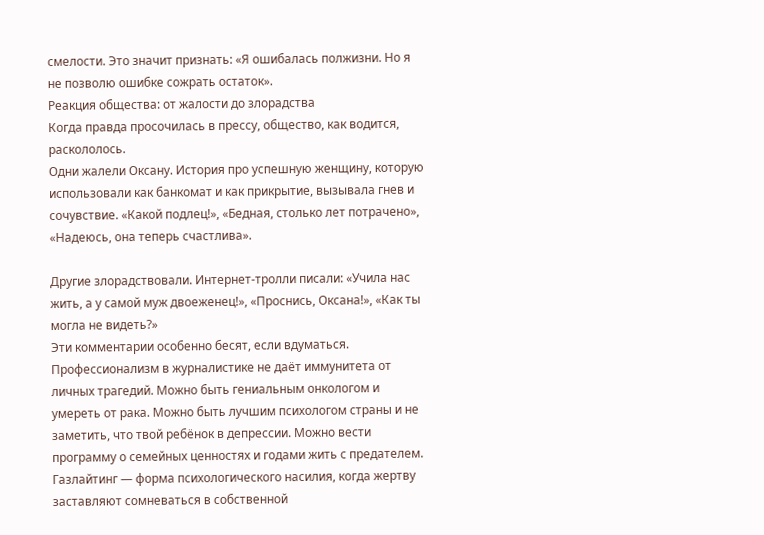смелости. Это значит признать: «Я ошибалась полжизни. Но я не позволю ошибке сожрать остаток».
Реакция общества: от жалости до злорадства
Когда правда просочилась в прессу, общество, как водится, раскололось.
Одни жалели Оксану. История про успешную женщину, которую использовали как банкомат и как прикрытие, вызывала гнев и сочувствие. «Какой подлец!», «Бедная, столько лет потрачено», «Надеюсь, она теперь счастлива».

Другие злорадствовали. Интернет-тролли писали: «Учила нас жить, а у самой муж двоеженец!», «Проснись, Оксана!», «Как ты могла не видеть?»
Эти комментарии особенно бесят, если вдуматься. Профессионализм в журналистике не даёт иммунитета от личных трагедий. Можно быть гениальным онкологом и умереть от рака. Можно быть лучшим психологом страны и не заметить, что твой ребёнок в депрессии. Можно вести программу о семейных ценностях и годами жить с предателем.
Газлайтинг — форма психологического насилия, когда жертву заставляют сомневаться в собственной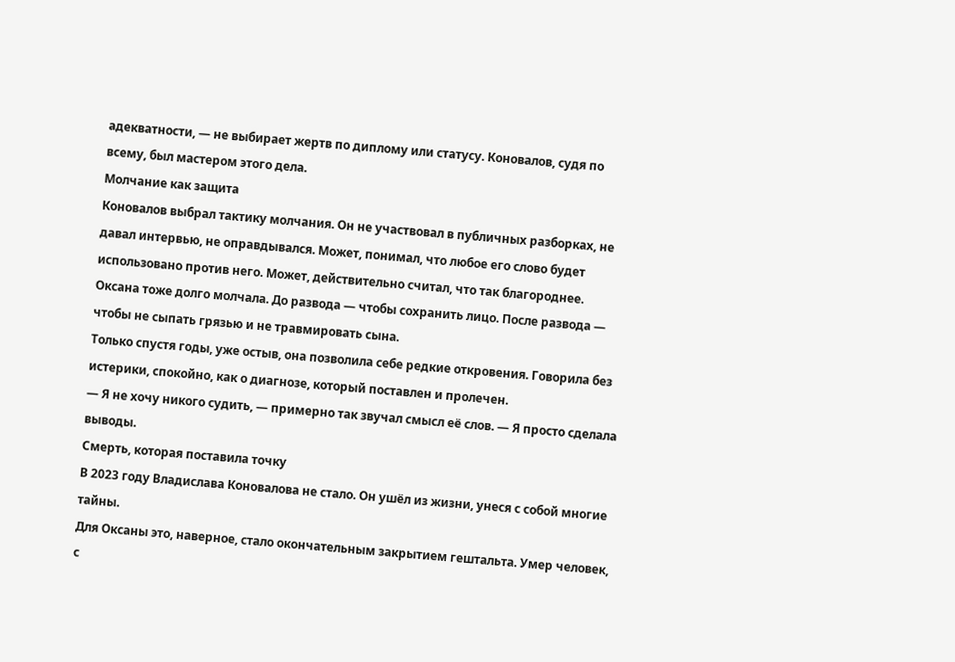адекватности, — не выбирает жертв по диплому или статусу. Коновалов, судя по всему, был мастером этого дела.
Молчание как защита
Коновалов выбрал тактику молчания. Он не участвовал в публичных разборках, не давал интервью, не оправдывался. Может, понимал, что любое его слово будет использовано против него. Может, действительно считал, что так благороднее.
Оксана тоже долго молчала. До развода — чтобы сохранить лицо. После развода — чтобы не сыпать грязью и не травмировать сына.
Только спустя годы, уже остыв, она позволила себе редкие откровения. Говорила без истерики, спокойно, как о диагнозе, который поставлен и пролечен.
— Я не хочу никого судить, — примерно так звучал смысл её слов. — Я просто сделала выводы.
Смерть, которая поставила точку
В 2023 году Владислава Коновалова не стало. Он ушёл из жизни, унеся с собой многие тайны.
Для Оксаны это, наверное, стало окончательным закрытием гештальта. Умер человек, с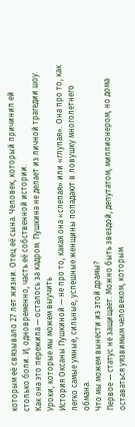которым её связывало 27 лет жизни. Отец её сына. Человек, который причинил ей столько боли. И, одновременно, часть её собственной истории.
Как она это пережила — осталось за кадром. Пушкина не делает из личной трагедии шоу.
Уроки, которые мы можем выучить
История Оксаны Пушкиной — не про то, какая она «слепая» или «глупая». Она про то, как легко самые умные, сильные, успешные женщины попадают в ловушку многолетнего обмана.
Что мы можем вынести из этой драмы?
Первое — статус не защищает. Можно быть звездой, депутатом, миллионером, но дома оставаться уязвимым человеком, которым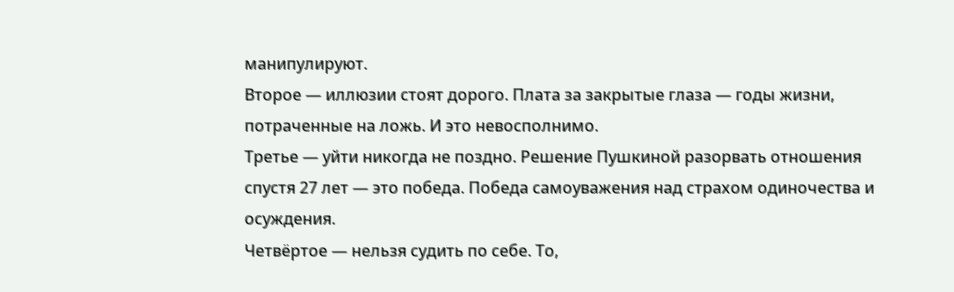манипулируют.
Второе — иллюзии стоят дорого. Плата за закрытые глаза — годы жизни, потраченные на ложь. И это невосполнимо.
Третье — уйти никогда не поздно. Решение Пушкиной разорвать отношения спустя 27 лет — это победа. Победа самоуважения над страхом одиночества и осуждения.
Четвёртое — нельзя судить по себе. То,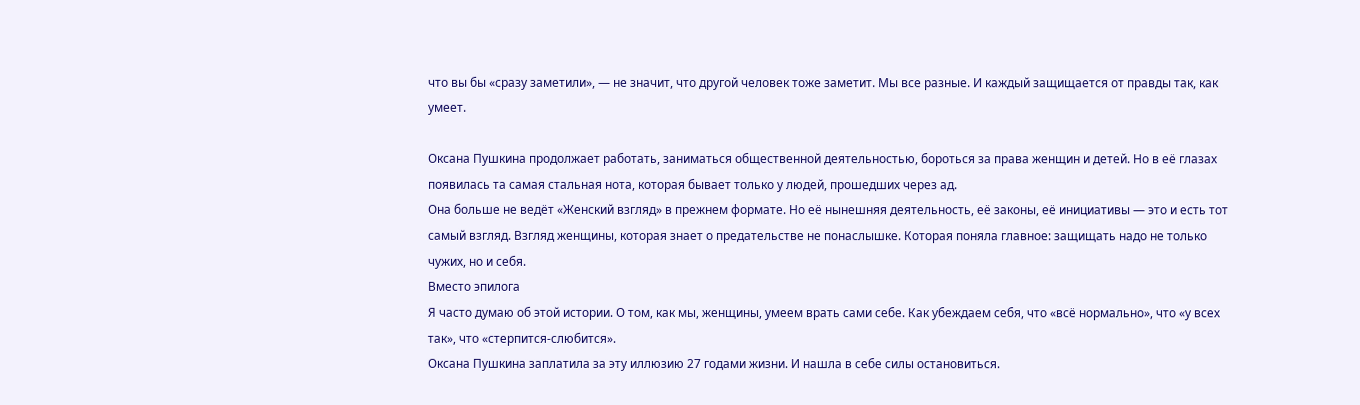что вы бы «сразу заметили», — не значит, что другой человек тоже заметит. Мы все разные. И каждый защищается от правды так, как умеет.

Оксана Пушкина продолжает работать, заниматься общественной деятельностью, бороться за права женщин и детей. Но в её глазах появилась та самая стальная нота, которая бывает только у людей, прошедших через ад.
Она больше не ведёт «Женский взгляд» в прежнем формате. Но её нынешняя деятельность, её законы, её инициативы — это и есть тот самый взгляд. Взгляд женщины, которая знает о предательстве не понаслышке. Которая поняла главное: защищать надо не только чужих, но и себя.
Вместо эпилога
Я часто думаю об этой истории. О том, как мы, женщины, умеем врать сами себе. Как убеждаем себя, что «всё нормально», что «у всех так», что «стерпится-слюбится».
Оксана Пушкина заплатила за эту иллюзию 27 годами жизни. И нашла в себе силы остановиться.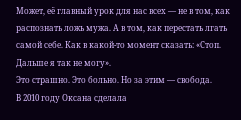Может, её главный урок для нас всех — не в том, как распознать ложь мужа. А в том, как перестать лгать самой себе. Как в какой-то момент сказать: «Стоп. Дальше я так не могу».
Это страшно. Это больно. Но за этим — свобода.
В 2010 году Оксана сделала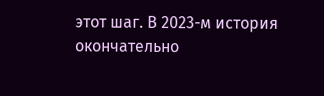этот шаг. В 2023-м история окончательно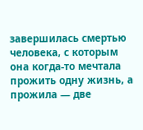завершилась смертью человека, с которым она когда-то мечтала прожить одну жизнь, а прожила — две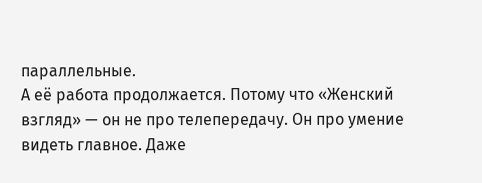параллельные.
А её работа продолжается. Потому что «Женский взгляд» — он не про телепередачу. Он про умение видеть главное. Даже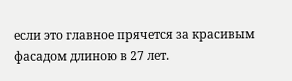если это главное прячется за красивым фасадом длиною в 27 лет.